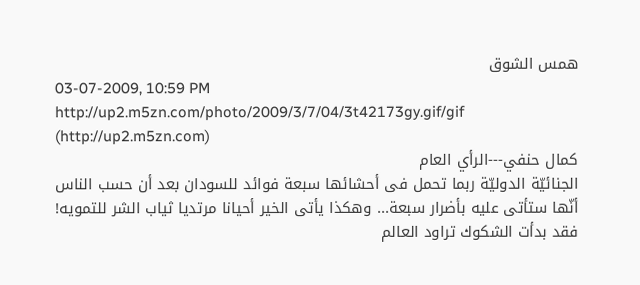همس الشوق
03-07-2009, 10:59 PM
http://up2.m5zn.com/photo/2009/3/7/04/3t42173gy.gif/gif (http://up2.m5zn.com)
كمال حنفي---الرأي العام
الجنائيّة الدوليّة ربما تحمل فى أحشائها سبعة فوائد للسودان بعد أن حسب الناس أنّها ستأتى عليه بأضرار سبعة... وهكذا يأتى الخير أحيانا مرتديا ثياب الشر للتمويه!
فقد بدأت الشكوك تراود العالم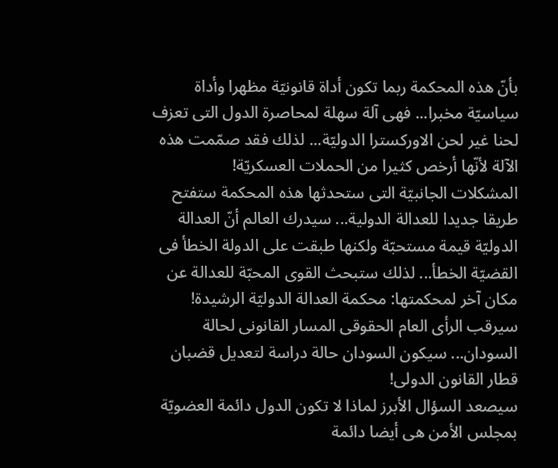بأنّ هذه المحكمة ربما تكون أداة قانونيّة مظهرا وأداة سياسيّة مخبرا... فهى آلة سهلة لمحاصرة الدول التى تعزف لحنا غير لحن الاوركسترا الدوليّة... لذلك فقد صمّمت هذه الآلة لأنّها أرخص كثيرا من الحملات العسكريّة!
المشكلات الجانبيّة التى ستحدثها هذه المحكمة ستفتح طريقا جديدا للعدالة الدولية... سيدرك العالم أنّ العدالة الدوليّة قيمة مستحبّة ولكنها طبقت على الدولة الخطأ فى القضيّة الخطأ... لذلك ستبحث القوى المحبّة للعدالة عن مكان آخر لمحكمتها: محكمة العدالة الدوليّة الرشيدة!
سيرقب الرأى العام الحقوقى المسار القانونى لحالة السودان... سيكون السودان حالة دراسة لتعديل قضبان قطار القانون الدولى!
سيصعد السؤال الأبرز لماذا لا تكون الدول دائمة العضويّة بمجلس الأمن هى أيضا دائمة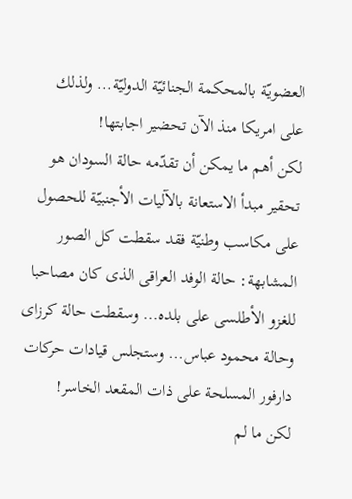العضويّة بالمحكمة الجنائيّة الدوليّة... ولذلك على امريكا منذ الآن تحضير اجابتها!
لكن أهم ما يمكن أن تقدّمه حالة السودان هو تحقير مبدأ الاستعانة بالآليات الأجنبيّة للحصول على مكاسب وطنيّة فقد سقطت كل الصور المشابهة: حالة الوفد العراقى الذى كان مصاحبا للغزو الأطلسى على بلده... وسقطت حالة كرزاى وحالة محمود عباس... وستجلس قيادات حركات دارفور المسلحة على ذات المقعد الخاسر!
لكن ما لم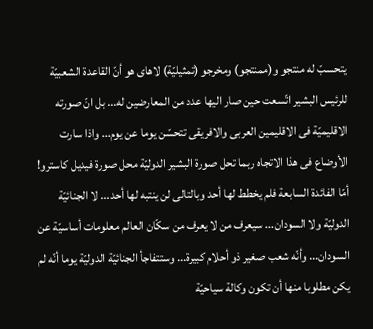يتحسبّ له منتجو و(ممنتجو) ومخرجو (تمثيليّة) لاهاى هو أنّ القاعدة الشعبيّة للرئيس البشير اتّسعت حين صار اليها عدد من المعارضين له... بل انّ صورته الاقليميّة فى الاقليمين العربى والافريقى تتحسّن يوما عن يوم... واذا سارت الأوضاع فى هذا الاتجاه ربما تحل صورة البشير الدوليّة محل صورة فيديل كاسترو!
أمّا الفائدة السابعة فلم يخطط لها أحد وبالتالى لن ينتبه لها أحد... لا الجنائيّة الدوليّة ولا السودان... سيعرف من لا يعرف من سكّان العالم معلومات أساسيّة عن السودان... وأنّه شعب صغير ذو أحلام كبيرة... وستتفاجأ الجنائيّة الدوليّة يوما أنّه لم يكن مطلوبا منها أن تكون وكالة سياحيّة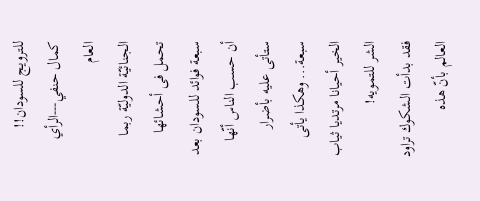للترويج للسودان!!
كمال حنفي---الرأي العام
الجنائيّة الدوليّة ربما تحمل فى أحشائها سبعة فوائد للسودان بعد أن حسب الناس أنّها ستأتى عليه بأضرار سبعة... وهكذا يأتى الخير أحيانا مرتديا ثياب الشر للتمويه!
فقد بدأت الشكوك تراود العالم بأنّ هذه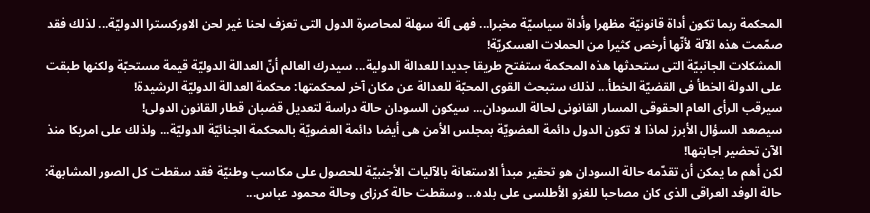المحكمة ربما تكون أداة قانونيّة مظهرا وأداة سياسيّة مخبرا... فهى آلة سهلة لمحاصرة الدول التى تعزف لحنا غير لحن الاوركسترا الدوليّة... لذلك فقد صمّمت هذه الآلة لأنّها أرخص كثيرا من الحملات العسكريّة!
المشكلات الجانبيّة التى ستحدثها هذه المحكمة ستفتح طريقا جديدا للعدالة الدولية... سيدرك العالم أنّ العدالة الدوليّة قيمة مستحبّة ولكنها طبقت على الدولة الخطأ فى القضيّة الخطأ... لذلك ستبحث القوى المحبّة للعدالة عن مكان آخر لمحكمتها: محكمة العدالة الدوليّة الرشيدة!
سيرقب الرأى العام الحقوقى المسار القانونى لحالة السودان... سيكون السودان حالة دراسة لتعديل قضبان قطار القانون الدولى!
سيصعد السؤال الأبرز لماذا لا تكون الدول دائمة العضويّة بمجلس الأمن هى أيضا دائمة العضويّة بالمحكمة الجنائيّة الدوليّة... ولذلك على امريكا منذ الآن تحضير اجابتها!
لكن أهم ما يمكن أن تقدّمه حالة السودان هو تحقير مبدأ الاستعانة بالآليات الأجنبيّة للحصول على مكاسب وطنيّة فقد سقطت كل الصور المشابهة: حالة الوفد العراقى الذى كان مصاحبا للغزو الأطلسى على بلده... وسقطت حالة كرزاى وحالة محمود عباس...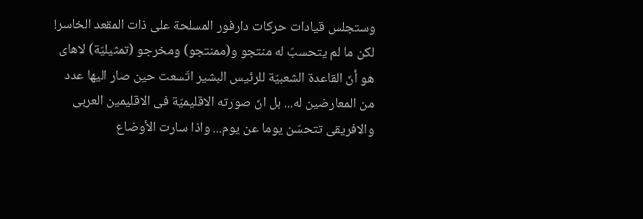وستجلس قيادات حركات دارفور المسلحة على ذات المقعد الخاسر!
لكن ما لم يتحسبّ له منتجو و(ممنتجو) ومخرجو (تمثيليّة) لاهاى هو أنّ القاعدة الشعبيّة للرئيس البشير اتّسعت حين صار اليها عدد من المعارضين له... بل انّ صورته الاقليميّة فى الاقليمين العربى والافريقى تتحسّن يوما عن يوم... واذا سارت الأوضاع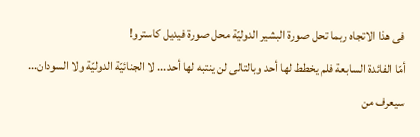فى هذا الاتجاه ربما تحل صورة البشير الدوليّة محل صورة فيديل كاسترو!
أمّا الفائدة السابعة فلم يخطط لها أحد وبالتالى لن ينتبه لها أحد... لا الجنائيّة الدوليّة ولا السودان... سيعرف من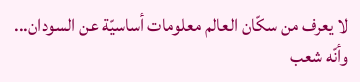لا يعرف من سكّان العالم معلومات أساسيّة عن السودان... وأنّه شعب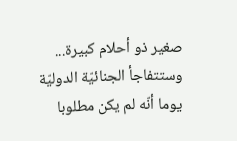صغير ذو أحلام كبيرة... وستتفاجأ الجنائيّة الدوليّة يوما أنّه لم يكن مطلوبا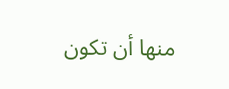منها أن تكون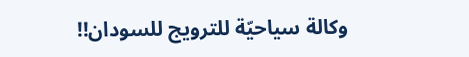وكالة سياحيّة للترويج للسودان!!